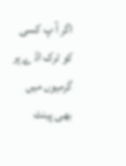اگر آ پ کسی کو ٹرک اڈ ے پر گرمیوں میں بھی پینٹ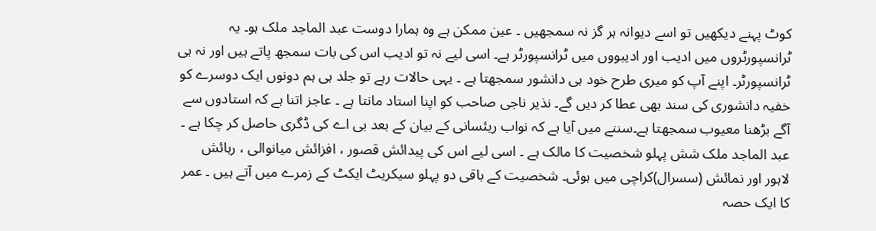کوٹ پہنے دیکھیں تو اسے دیوانہ ہر گز نہ سمجھیں ۔ عین ممکن ہے وہ ہمارا دوست عبد الماجد ملک ہو۔ یہ ٹرانسپورٹروں میں ادیب اور ادیبووں میں ٹرانسپورٹر ہے۔ اسی لیے نہ تو ادیب اس کی بات سمجھ پاتے ہیں اور نہ ہی ٹرانسپورٹر۔ اپنے آپ کو میری طرح خود ہی دانشور سمجھتا ہے ۔ یہی حالات رہے تو جلد ہی ہم دونوں ایک دوسرے کو خفیہ دانشوری کی سند بھی عطا کر دیں گے۔ نذیر ناجی صاحب کو اپنا استاد مانتا ہے ۔ عاجز اتنا ہے کہ استادوں سے آگے بڑھنا معیوب سمجھتا ہے۔سننے میں آیا ہے کہ نواب ریئسانی کے بیان کے بعد بی اے کی ڈگری حاصل کر چکا ہے ۔
عبد الماجد ملک شش پہلو شخصیت کا مالک ہے ۔ اسی لیے اس کی پیدائش قصور ، افزائش میانوالی ، رہائش لاہور اور نمائش (سسرال)کراچی میں ہوئی۔ شخصیت کے باقی دو پہلو سیکریٹ ایکٹ کے زمرے میں آتے ہیں ۔ عمر کا ایک حصہ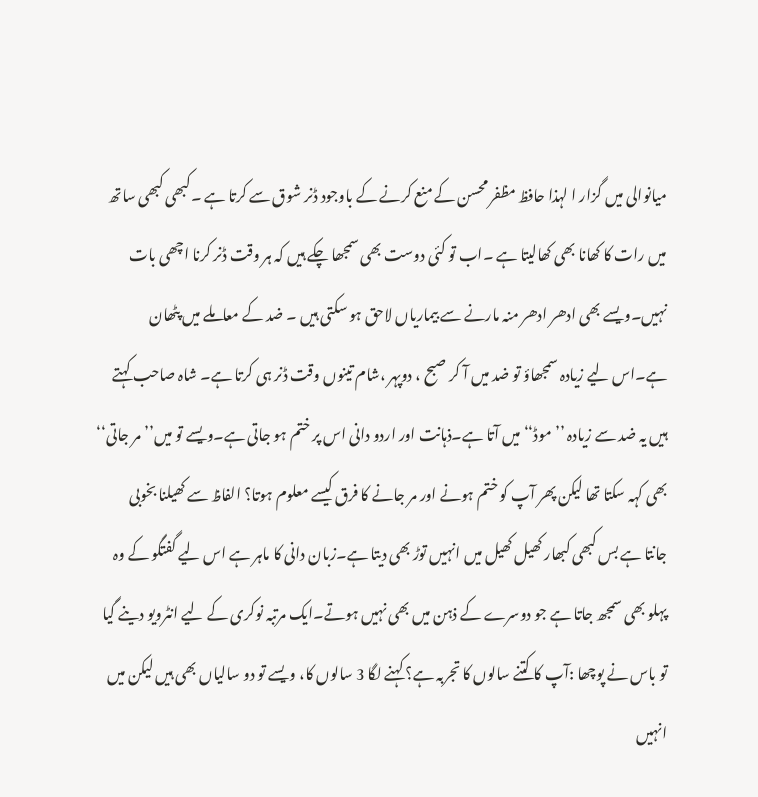میانوالی میں گزار ا لہذا حافظ مظفر محسن کے منع کرنے کے باوجود ڈنر شوق سے کرتا ہے ۔کبھی کبھی ساتھ میں رات کا کھانا بھی کھالیتا ہے ۔اب تو کئی دوست بھی سمجھا چکے ہیں کہ ہر وقت ڈنر کرنا اچھی بات نہیں۔ویسے بھی ادھر ادھر منہ مارنے سے بیماریاں لاحق ہو سکتی ہیں ۔ ضد کے معاملے میں پٹھان ہے۔اس لیے زیادہ سمجھاؤ تو ضد میں آ کر صبح ، دوپہر ،شام تینوں وقت ڈنر ہی کرتا ہے۔ شاہ صاحب کہتے ہیں یہ ضد سے زیادہ ’’موڈ‘‘ میں آتا ہے۔ذہانت اور اردو دانی اس پر ختم ہو جاتی ہے۔ویسے تو میں’’ مر جاتی‘‘ بھی کہہ سکتا تھا لیکن پھر آپ کو ختم ہونے اور مر جانے کا فرق کیسے معلوم ہوتا؟ الفاظ سے کھیلنا بخوبی جانتا ہے بس کبھی کبھار کھیل کھیل میں انہیں توڑ بھی دیتا ہے۔زبان دانی کا ماہر ہے اس لیے گفتگو کے وہ پہلو بھی سمجھ جاتا ہے جو دوسرے کے ذہن میں بھی نہیں ہوتے۔ایک مرتبہ نوکری کے لیے انٹرویو دینے گیا تو باس نے پوچھا :آپ کا کتنے سالوں کا تجربہ ہے؟ کہنے لگا 3 سالوں کا، ویسے تو دو سالیاں بھی ہیں لیکن میں انہیں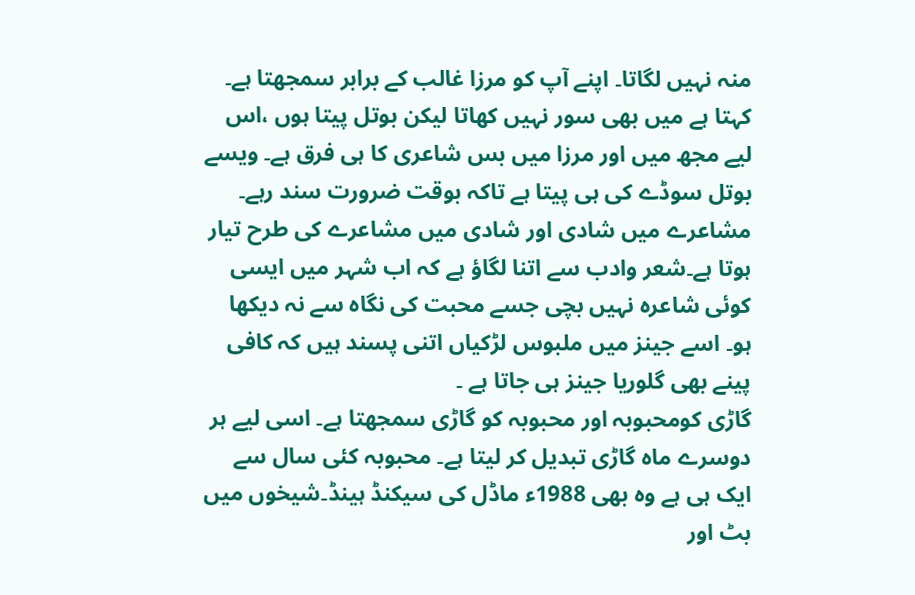منہ نہیں لگاتا۔ اپنے آپ کو مرزا غالب کے برابر سمجھتا ہے۔ کہتا ہے میں بھی سور نہیں کھاتا لیکن بوتل پیتا ہوں ،اس لیے مجھ میں اور مرزا میں بس شاعری کا ہی فرق ہے۔ ویسے بوتل سوڈے کی ہی پیتا ہے تاکہ بوقت ضرورت سند رہے۔ مشاعرے میں شادی اور شادی میں مشاعرے کی طرح تیار ہوتا ہے۔شعر وادب سے اتنا لگاؤ ہے کہ اب شہر میں ایسی کوئی شاعرہ نہیں بچی جسے محبت کی نگاہ سے نہ دیکھا ہو۔ اسے جینز میں ملبوس لڑکیاں اتنی پسند ہیں کہ کافی پینے بھی گلوریا جینز ہی جاتا ہے ۔
گاڑی کومحبوبہ اور محبوبہ کو گاڑی سمجھتا ہے۔ اسی لیے ہر دوسرے ماہ گاڑی تبدیل کر لیتا ہے۔ محبوبہ کئی سال سے ایک ہی ہے وہ بھی 1988ء ماڈل کی سیکنڈ ہینڈ۔شیخوں میں بٹ اور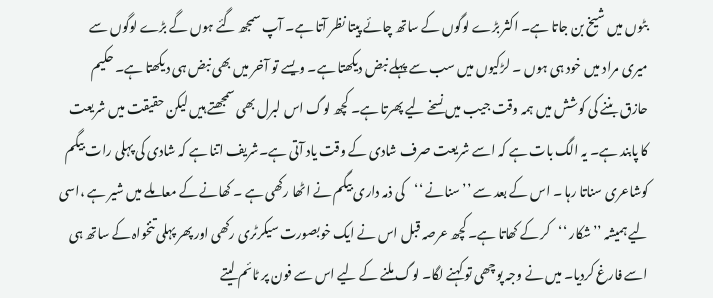بٹوں میں شیخ بن جاتا ہے۔ اکثر بڑے لوگوں کے ساتھ چائے پیتا نظر آتا ہے۔ آپ سمجھ گئے ہوں گے بڑے لوگوں سے میری مراد میں خود ہی ہوں ۔ لڑکیوں میں سب سے پہلے نبض دیکھتا ہے۔ ویسے تو آخر میں بھی نبض ہی دیکھتا ہے۔ حکیم حازق بننے کی کوشش میں ہمہ وقت جیب میں نسخے لیے پھرتا ہے۔ کچھ لوگ اس لبرل بھی سمجھتے ہیں لیکن حقیقت میں شریعت کا پابند ہے۔ یہ الگ بات ہے کہ اسے شریعت صرف شادی کے وقت یاد آتی ہے۔شریف اتنا ہے کہ شادی کی پہلی رات بیگم کوشاعری سناتا رہا ۔ اس کے بعد سے ’’سنانے ‘‘کی ذمہ داری بیگم نے اٹھا رکھی ہے ۔ کھانے کے معاملے میں شیر ہے ،اسی لیے ہمیشہ ’’شکار ‘‘کر کے کھاتا ہے۔ کچھ عرصہ قبل اس نے ایک خوبصورت سیکرٹری رکھی اور پھر پہلی تنخواہ کے ساتھ ہی اسے فارغ کردیا۔ میں نے وجہ پوچھی تو کہنے لگا۔ لوگ ملنے کے لیے اس سے فون پر ٹائم لیتے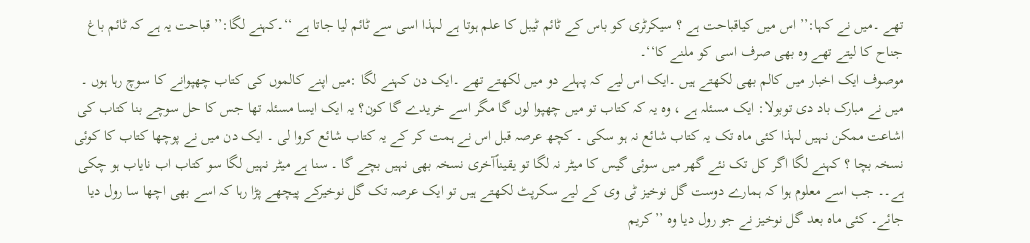تھے ۔میں نے کہا:’’ اس میں کیاقباحت ہے ؟ سیکرٹری کو باس کے ٹائم ٹیبل کا علم ہوتا ہے لہذا اسی سے ٹائم لیا جاتا ہے ‘‘۔کہنے لگا:’’ قباحت یہ ہے کہ ٹائم باغ جناح کا لیتے تھے وہ بھی صرف اسی کو ملنے کا‘‘۔
موصوف ایک اخبار میں کالم بھی لکھتے ہیں ۔ایک اس لیے کہ پہلے دو میں لکھتے تھے ۔ایک دن کہنے لگا :میں اپنے کالموں کی کتاب چھپوانے کا سوچ رہا ہوں ۔ میں نے مبارک باد دی توبولا: ایک مسئلہ ہے ، وہ یہ کہ کتاب تو میں چھپوا لوں گا مگر اسے خریدے گا کون؟ یہ ایک ایسا مسئلہ تھا جس کا حل سوچے بنا کتاب کی اشاعت ممکن نہیں لہذا کئی ماہ تک یہ کتاب شائع نہ ہو سکی ۔ کچھ عرصہ قبل اس نے ہمت کر کے یہ کتاب شائع کروا لی ۔ ایک دن میں نے پوچھا کتاب کا کوئی نسخہ بچا ؟ کہنے لگا اگر کل تک نئے گھر میں سوئی گیس کا میٹر نہ لگا تو یقیناًآخری نسخہ بھی نہیں بچے گا ۔ سنا ہے میٹر نہیں لگا سو کتاب اب نایاب ہو چکی ہے۔۔ جب اسے معلوم ہوا کہ ہمارے دوست گل نوخیز ٹی وی کے لیے سکرپٹ لکھتے ہیں تو ایک عرصہ تک گل نوخیرکے پیچھے پڑا رہا کہ اسے بھی اچھا سا رول دیا جائے۔ کئی ماہ بعد گل نوخیز نے جو رول دیا وہ ’’کریم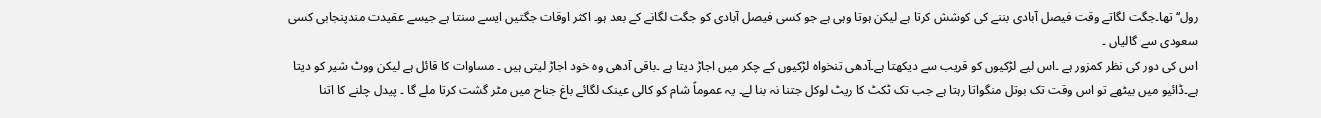رول‘‘ تھا۔جگت لگاتے وقت فیصل آبادی بننے کی کوشش کرتا ہے لیکن ہوتا وہی ہے جو کسی فیصل آبادی کو جگت لگانے کے بعد ہو۔ اکثر اوقات جگتیں ایسے سنتا ہے جیسے عقیدت مندپنجابی کسی سعودی سے گالیاں ۔
اس کی دور کی نظر کمزور ہے ۔اس لیے لڑکیوں کو قریب سے دیکھتا ہے۔آدھی تنخواہ لڑکیوں کے چکر میں اجاڑ دیتا ہے ۔باقی آدھی وہ خود اجاڑ لیتی ہیں ۔ مساوات کا قائل ہے لیکن ووٹ شیر کو دیتا ہے۔ڈائیو میں بیٹھے تو اس وقت تک بوتل منگواتا رہتا ہے جب تک ٹکٹ کا ریٹ لوکل جتنا نہ بنا لے۔ یہ عموماً شام کو کالی عینک لگائے باغ جناح میں مٹر گشت کرتا ملے گا ۔ پیدل چلنے کا اتنا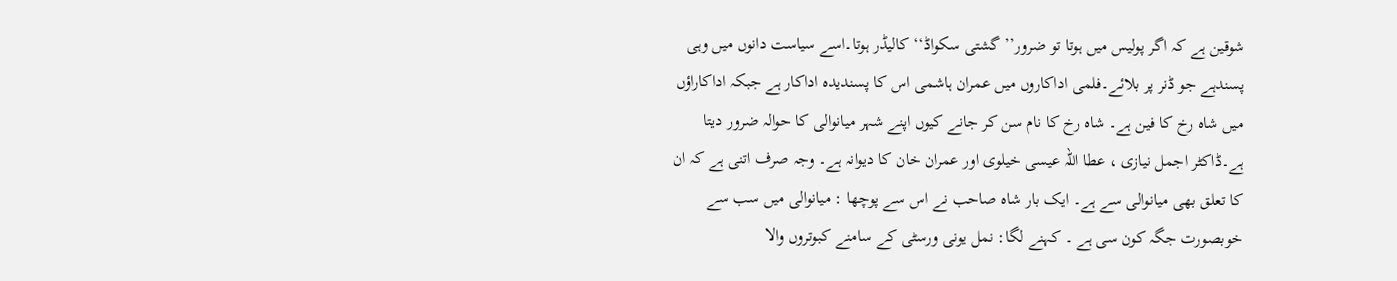شوقین ہے کہ اگر پولیس میں ہوتا تو ضرور’’ گشتی سکواڈ‘‘ کالیڈر ہوتا۔اسے سیاست دانوں میں وہی پسندہے جو ڈنر پر بلائے۔فلمی اداکاروں میں عمران ہاشمی اس کا پسندیدہ اداکار ہے جبکہ اداکاراؤں میں شاہ رخ کا فین ہے۔ شاہ رخ کا نام سن کر جانے کیوں اپنے شہر میانوالی کا حوالہ ضرور دیتا ہے۔ڈاکٹر اجمل نیازی ، عطا اللہ عیسی خیلوی اور عمران خان کا دیوانہ ہے۔ وجہ صرف اتنی ہے کہ ان کا تعلق بھی میانوالی سے ہے۔ ایک بار شاہ صاحب نے اس سے پوچھا : میانوالی میں سب سے خوبصورت جگہ کون سی ہے ۔ کہنے لگا: نمل یونی ورسٹی کے سامنے کبوتروں والا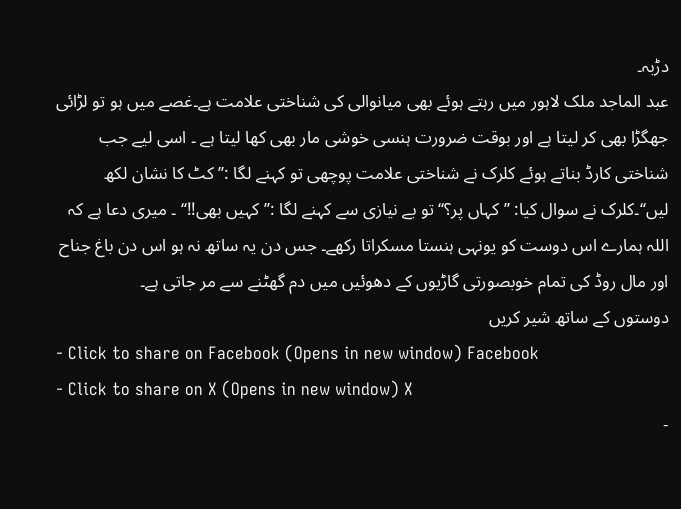دڑبہ۔
عبد الماجد ملک لاہور میں رہتے ہوئے بھی میانوالی کی شناختی علامت ہے۔غصے میں ہو تو لڑائی جھگڑا بھی کر لیتا ہے اور بوقت ضرورت ہنسی خوشی مار بھی کھا لیتا ہے ۔ اسی لیے جب شناختی کارڈ بناتے ہوئے کلرک نے شناختی علامت پوچھی تو کہنے لگا :’’ کٹ کا نشان لکھ لیں‘‘۔کلرک نے سوال کیا: ’’کہاں پر؟‘‘ تو بے نیازی سے کہنے لگا :’’کہیں بھی!!‘‘ ۔ میری دعا ہے کہ اللہ ہمارے اس دوست کو یونہی ہنستا مسکراتا رکھے۔ جس دن یہ ساتھ نہ ہو اس دن باغ جناح اور مال روڈ کی تمام خوبصورتی گاڑیوں کے دھوئیں میں دم گھٹنے سے مر جاتی ہے۔
دوستوں کے ساتھ شیر کریں
- Click to share on Facebook (Opens in new window) Facebook
- Click to share on X (Opens in new window) X
-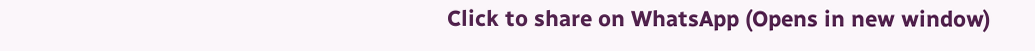Click to share on WhatsApp (Opens in new window)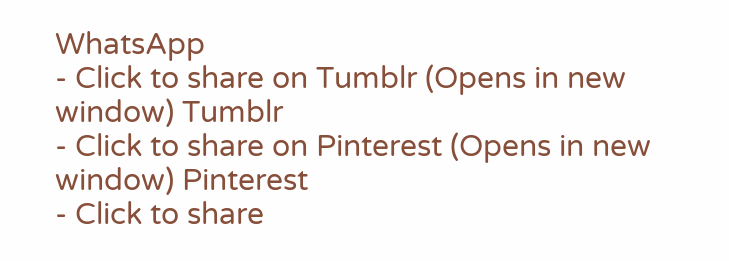WhatsApp
- Click to share on Tumblr (Opens in new window) Tumblr
- Click to share on Pinterest (Opens in new window) Pinterest
- Click to share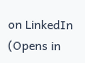on LinkedIn (Opens in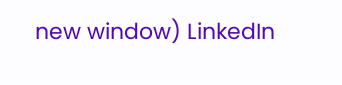new window) LinkedIn